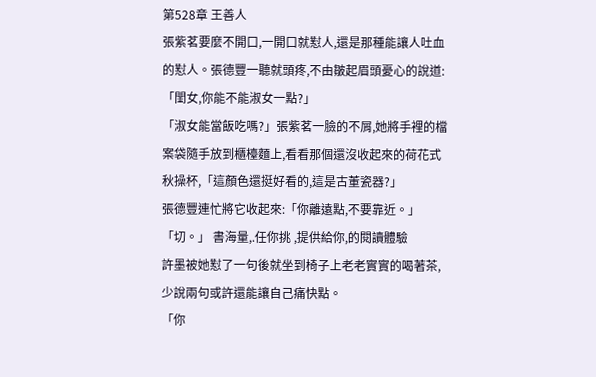第528章 王善人
張紫茗要麼不開口,一開口就懟人,還是那種能讓人吐血的懟人。張德豐一聽就頭疼,不由皺起眉頭憂心的說道:「閨女,你能不能淑女一點?」
「淑女能當飯吃嗎?」張紫茗一臉的不屑,她將手裡的檔案袋隨手放到櫃檯麵上,看看那個還沒收起來的荷花式秋操杯,「這顏色還挺好看的,這是古董瓷器?」
張德豐連忙將它收起來:「你離遠點,不要靠近。」
「切。」 書海量,.任你挑 ,提供給你,的閱讀體驗
許墨被她懟了一句後就坐到椅子上老老實實的喝著茶,少說兩句或許還能讓自己痛快點。
「你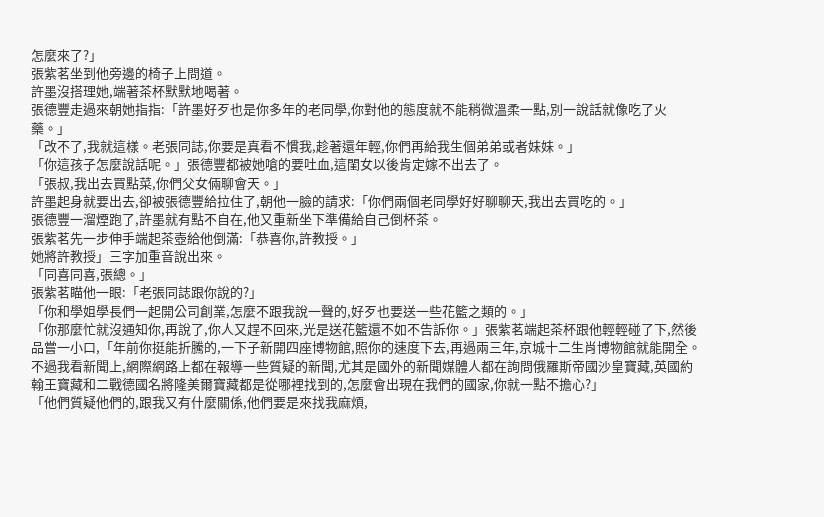怎麼來了?」
張紫茗坐到他旁邊的椅子上問道。
許墨沒搭理她,端著茶杯默默地喝著。
張德豐走過來朝她指指:「許墨好歹也是你多年的老同學,你對他的態度就不能稍微溫柔一點,別一說話就像吃了火藥。」
「改不了,我就這樣。老張同誌,你要是真看不慣我,趁著還年輕,你們再給我生個弟弟或者妹妹。」
「你這孩子怎麼說話呢。」張德豐都被她嗆的要吐血,這閨女以後肯定嫁不出去了。
「張叔,我出去買點菜,你們父女倆聊會天。」
許墨起身就要出去,卻被張德豐給拉住了,朝他一臉的請求:「你們兩個老同學好好聊聊天,我出去買吃的。」
張德豐一溜煙跑了,許墨就有點不自在,他又重新坐下準備給自己倒杯茶。
張紫茗先一步伸手端起茶壺給他倒滿:「恭喜你,許教授。」
她將許教授」三字加重音說出來。
「同喜同喜,張總。」
張紫茗瞄他一眼:「老張同誌跟你說的?」
「你和學姐學長們一起開公司創業,怎麼不跟我說一聲的,好歹也要送一些花籃之類的。」
「你那麼忙就沒通知你,再說了,你人又趕不回來,光是送花籃還不如不告訴你。」張紫茗端起茶杯跟他輕輕碰了下,然後品嘗一小口,「年前你挺能折騰的,一下子新開四座博物館,照你的速度下去,再過兩三年,京城十二生肖博物館就能開全。不過我看新聞上,網際網路上都在報導一些質疑的新聞,尤其是國外的新聞媒體人都在詢問俄羅斯帝國沙皇寶藏,英國約翰王寶藏和二戰德國名將隆美爾寶藏都是從哪裡找到的,怎麼會出現在我們的國家,你就一點不擔心?」
「他們質疑他們的,跟我又有什麼關係,他們要是來找我麻煩,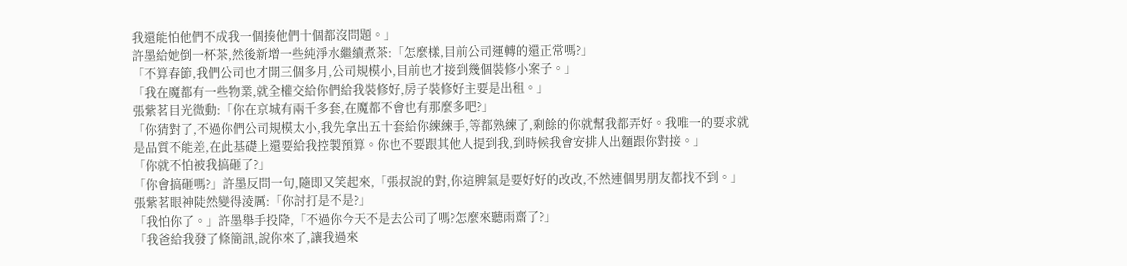我還能怕他們不成我一個揍他們十個都沒問題。」
許墨給她倒一杯茶,然後新增一些純淨水繼續煮茶:「怎麼樣,目前公司運轉的還正常嗎?」
「不算春節,我們公司也才開三個多月,公司規模小,目前也才接到幾個裝修小案子。」
「我在魔都有一些物業,就全權交給你們給我裝修好,房子裝修好主要是出租。」
張紫茗目光微動:「你在京城有兩千多套,在魔都不會也有那麼多吧?」
「你猜對了,不過你們公司規模太小,我先拿出五十套給你練練手,等都熟練了,剩餘的你就幫我都弄好。我唯一的要求就是品質不能差,在此基礎上還要給我控製預算。你也不要跟其他人提到我,到時候我會安排人出麵跟你對接。」
「你就不怕被我搞砸了?」
「你會搞砸嗎?」許墨反問一句,隨即又笑起來,「張叔說的對,你這脾氣是要好好的改改,不然連個男朋友都找不到。」
張紫茗眼神陡然變得淩厲:「你討打是不是?」
「我怕你了。」許墨舉手投降,「不過你今天不是去公司了嗎?怎麼來聽雨齋了?」
「我爸給我發了條簡訊,說你來了,讓我過來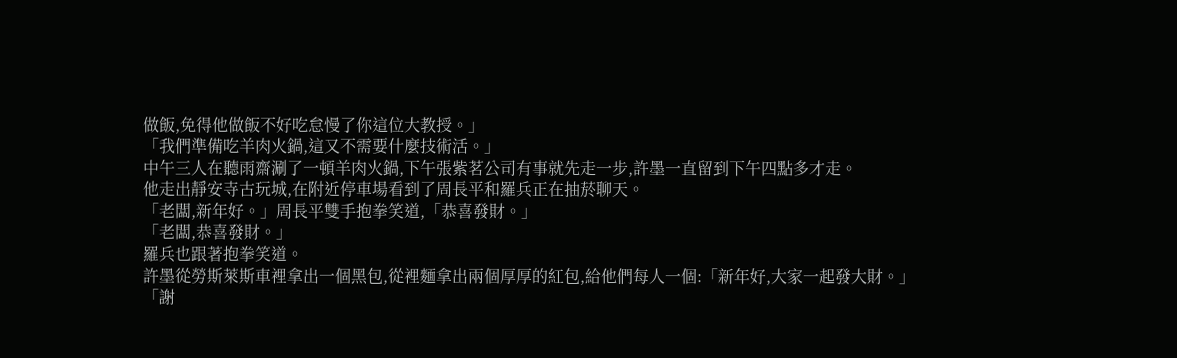做飯,免得他做飯不好吃怠慢了你這位大教授。」
「我們準備吃羊肉火鍋,這又不需要什麼技術活。」
中午三人在聽雨齋涮了一頓羊肉火鍋,下午張紫茗公司有事就先走一步,許墨一直留到下午四點多才走。
他走出靜安寺古玩城,在附近停車場看到了周長平和羅兵正在抽菸聊天。
「老闆,新年好。」周長平雙手抱拳笑道,「恭喜發財。」
「老闆,恭喜發財。」
羅兵也跟著抱拳笑道。
許墨從勞斯萊斯車裡拿出一個黑包,從裡麵拿出兩個厚厚的紅包,給他們每人一個:「新年好,大家一起發大財。」
「謝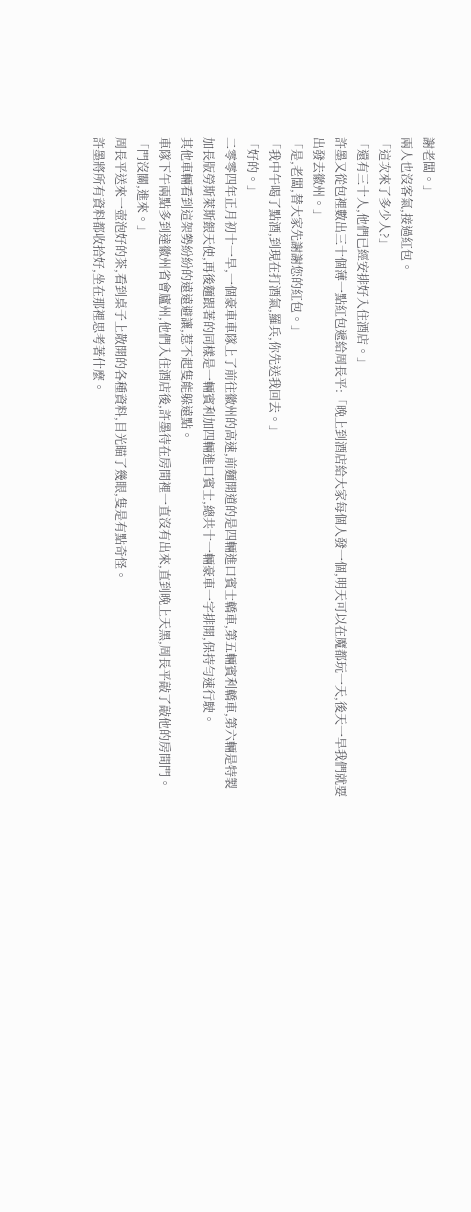謝老闆。」
兩人也沒客氣,接過紅包。
「這次來了多少人?」
「還有三十人,他們已經安排好入住酒店。」
許墨又從包裡數出三十個薄一點紅包遞給周長平:「晚上到酒店給大家每個人發一個,明天可以在魔都玩一天,後天一早我們就要出發去徽州。」
「是,老闆,替大家先謝謝您的紅包。」
「我中午喝了點酒,到現在打酒氣,羅兵,你先送我回去。」
「好的。」
二零零四年正月初十一早,一個豪車車隊上了前往徽州的高速,前麵開道的是四輛進口賓士轎車,第五輛賓利轎車,第六輛是特製加長版勞斯萊斯銀天使,再後麵跟著的同樣是一輛賓利加四輛進口賓士,總共十一輛豪車一字排開,保持勻速行駛。
其他車輛看到這架勢紛紛的遠遠避讓,惹不起隻能躲遠點。
車隊下午兩點多到達徽州省會廬州,他們入住酒店後,許墨待在房間裡一直沒有出來,直到晚上天黑,周長平敲了敲他的房間門。
「門沒關,進來。」
周長平送來一壺泡好的茶,看到桌子上散開的各種資料,目光瞄了幾眼,隻是有點奇怪。
許墨將所有資料都收拾好,坐在那裡思考著什麼。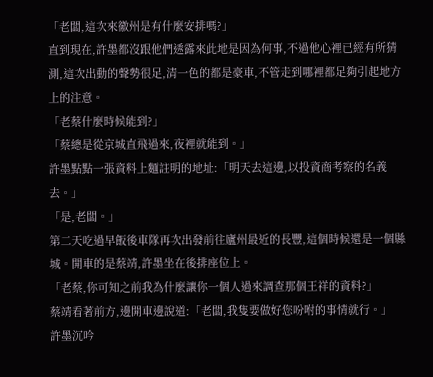「老闆,這次來徽州是有什麼安排嗎?」
直到現在,許墨都沒跟他們透露來此地是因為何事,不過他心裡已經有所猜測,這次出動的聲勢很足,清一色的都是豪車,不管走到哪裡都足夠引起地方上的注意。
「老蔡什麼時候能到?」
「蔡總是從京城直飛過來,夜裡就能到。」
許墨點點一張資料上麵註明的地址:「明天去這邊,以投資商考察的名義去。」
「是,老闆。」
第二天吃過早飯後車隊再次出發前往廬州最近的長豐,這個時候還是一個縣城。開車的是蔡靖,許墨坐在後排座位上。
「老蔡,你可知之前我為什麼讓你一個人過來調查那個王祥的資料?」
蔡靖看著前方,邊開車邊說道:「老闆,我隻要做好您吩咐的事情就行。」
許墨沉吟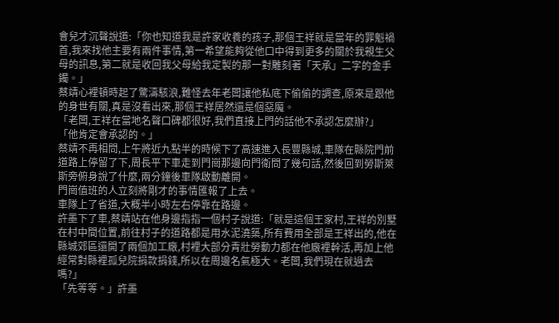會兒才沉聲說道:「你也知道我是許家收養的孩子,那個王祥就是當年的罪魁禍首,我來找他主要有兩件事情,第一希望能夠從他口中得到更多的關於我親生父母的訊息,第二就是收回我父母給我定製的那一對雕刻著「天承」二字的金手鐲。」
蔡靖心裡頓時起了驚濤駭浪,難怪去年老闆讓他私底下偷偷的調查,原來是跟他的身世有關,真是沒看出來,那個王祥居然還是個惡魔。
「老闆,王祥在當地名聲口碑都很好,我們直接上門的話他不承認怎麼辦?」
「他肯定會承認的。」
蔡靖不再相問,上午將近九點半的時候下了高速進入長豐縣城,車隊在縣院門前道路上停留了下,周長平下車走到門崗那邊向門衛問了幾句話,然後回到勞斯萊斯旁俯身說了什麼,兩分鐘後車隊啟動離開。
門崗值班的人立刻將剛才的事情匯報了上去。
車隊上了省道,大概半小時左右停靠在路邊。
許墨下了車,蔡靖站在他身邊指指一個村子說道:「就是這個王家村,王祥的別墅在村中間位置,前往村子的道路都是用水泥澆築,所有費用全部是王祥出的,他在縣城郊區還開了兩個加工廠,村裡大部分青壯勞動力都在他廠裡幹活,再加上他經常對縣裡孤兒院捐款捐錢,所以在周邊名氣極大。老闆,我們現在就過去嗎?」
「先等等。」許墨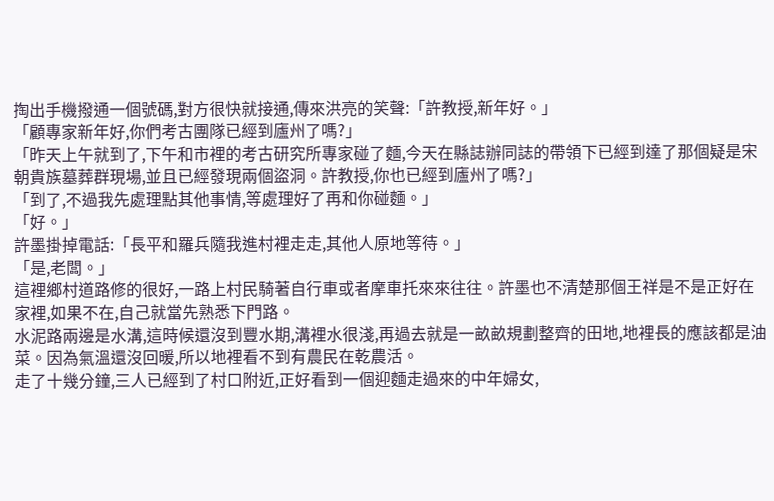掏出手機撥通一個號碼,對方很快就接通,傳來洪亮的笑聲:「許教授,新年好。」
「顧專家新年好,你們考古團隊已經到廬州了嗎?」
「昨天上午就到了,下午和市裡的考古研究所專家碰了麵,今天在縣誌辦同誌的帶領下已經到達了那個疑是宋朝貴族墓葬群現場,並且已經發現兩個盜洞。許教授,你也已經到廬州了嗎?」
「到了,不過我先處理點其他事情,等處理好了再和你碰麵。」
「好。」
許墨掛掉電話:「長平和羅兵隨我進村裡走走,其他人原地等待。」
「是,老闆。」
這裡鄉村道路修的很好,一路上村民騎著自行車或者摩車托來來往往。許墨也不清楚那個王祥是不是正好在家裡,如果不在,自己就當先熟悉下門路。
水泥路兩邊是水溝,這時候還沒到豐水期,溝裡水很淺,再過去就是一畝畝規劃整齊的田地,地裡長的應該都是油菜。因為氣溫還沒回暖,所以地裡看不到有農民在乾農活。
走了十幾分鐘,三人已經到了村口附近,正好看到一個迎麵走過來的中年婦女,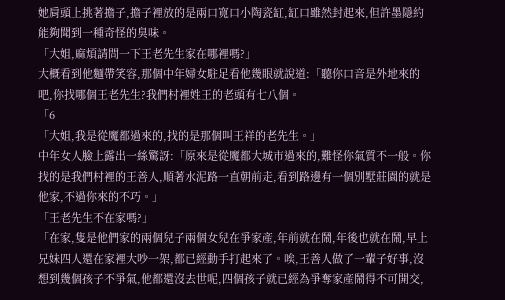她肩頭上挑著擔子,擔子裡放的是兩口寬口小陶瓷缸,缸口雖然封起來,但許墨隱約能夠聞到一種奇怪的臭味。
「大姐,麻煩請問一下王老先生家在哪裡嗎?」
大概看到他麵帶笑容,那個中年婦女駐足看他幾眼就說道:「聽你口音是外地來的吧,你找哪個王老先生?我們村裡姓王的老頭有七八個。
「6
「大姐,我是從魔都過來的,找的是那個叫王祥的老先生。」
中年女人臉上露出一絲驚訝:「原來是從魔都大城市過來的,難怪你氣質不一般。你找的是我們村裡的王善人,順著水泥路一直朝前走,看到路邊有一個別墅莊園的就是他家,不過你來的不巧。」
「王老先生不在家嗎?」
「在家,隻是他們家的兩個兒子兩個女兒在爭家產,年前就在鬧,年後也就在鬧,早上兄妹四人還在家裡大吵一架,都已經動手打起來了。唉,王善人做了一輩子好事,沒想到幾個孩子不爭氣,他都還沒去世呢,四個孩子就已經為爭奪家產鬧得不可開交,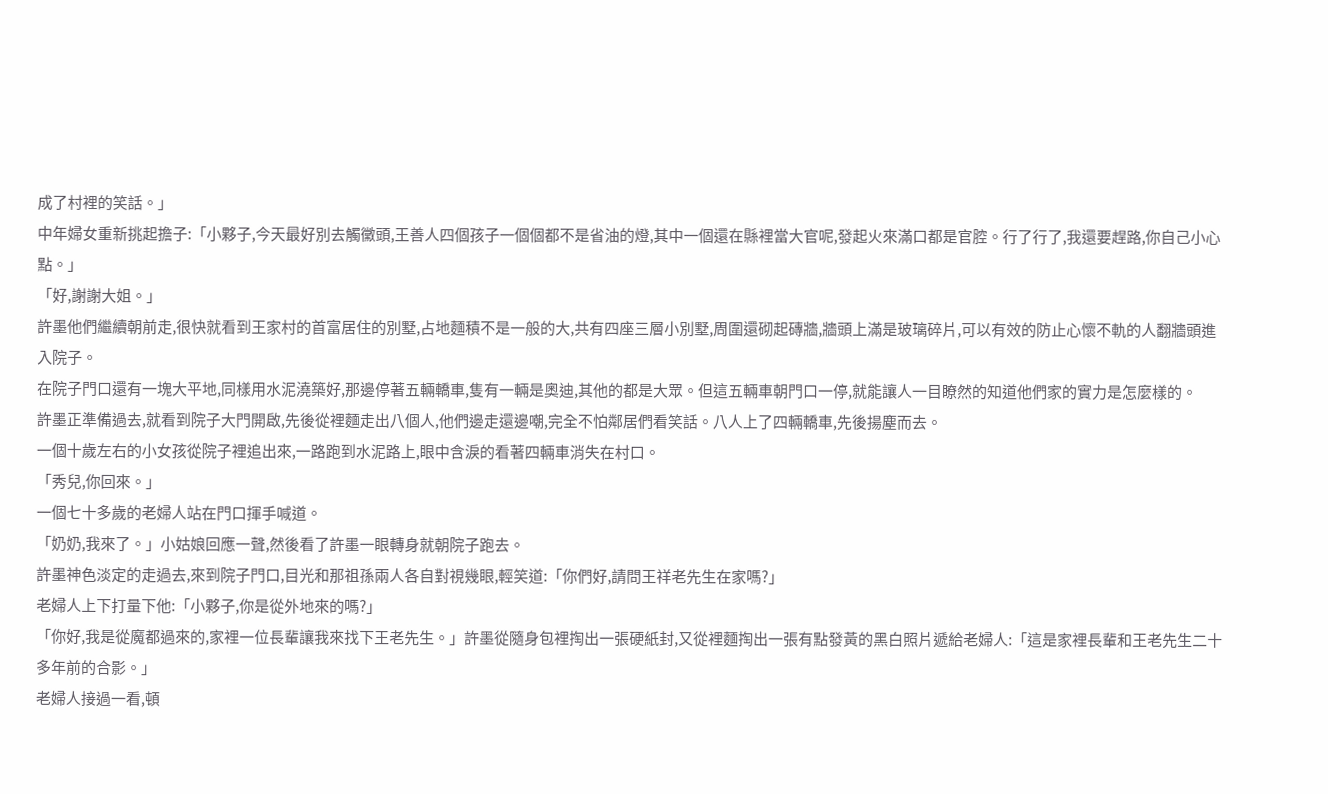成了村裡的笑話。」
中年婦女重新挑起擔子:「小夥子,今天最好別去觸黴頭,王善人四個孩子一個個都不是省油的燈,其中一個還在縣裡當大官呢,發起火來滿口都是官腔。行了行了,我還要趕路,你自己小心點。」
「好,謝謝大姐。」
許墨他們繼續朝前走,很快就看到王家村的首富居住的別墅,占地麵積不是一般的大,共有四座三層小別墅,周圍還砌起磚牆,牆頭上滿是玻璃碎片,可以有效的防止心懷不軌的人翻牆頭進入院子。
在院子門口還有一塊大平地,同樣用水泥澆築好,那邊停著五輛轎車,隻有一輛是奧迪,其他的都是大眾。但這五輛車朝門口一停,就能讓人一目瞭然的知道他們家的實力是怎麼樣的。
許墨正準備過去,就看到院子大門開啟,先後從裡麵走出八個人,他們邊走還邊嘲,完全不怕鄰居們看笑話。八人上了四輛轎車,先後揚塵而去。
一個十歲左右的小女孩從院子裡追出來,一路跑到水泥路上,眼中含淚的看著四輛車消失在村口。
「秀兒,你回來。」
一個七十多歲的老婦人站在門口揮手喊道。
「奶奶,我來了。」小姑娘回應一聲,然後看了許墨一眼轉身就朝院子跑去。
許墨神色淡定的走過去,來到院子門口,目光和那祖孫兩人各自對視幾眼,輕笑道:「你們好,請問王祥老先生在家嗎?」
老婦人上下打量下他:「小夥子,你是從外地來的嗎?」
「你好,我是從魔都過來的,家裡一位長輩讓我來找下王老先生。」許墨從隨身包裡掏出一張硬紙封,又從裡麵掏出一張有點發黃的黑白照片遞給老婦人:「這是家裡長輩和王老先生二十多年前的合影。」
老婦人接過一看,頓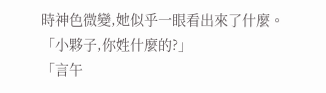時神色微變,她似乎一眼看出來了什麼。
「小夥子,你姓什麼的?」
「言午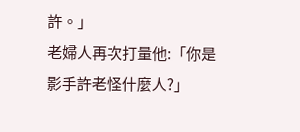許。」
老婦人再次打量他:「你是影手許老怪什麼人?」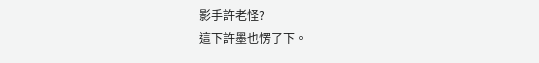影手許老怪?
這下許墨也愣了下。